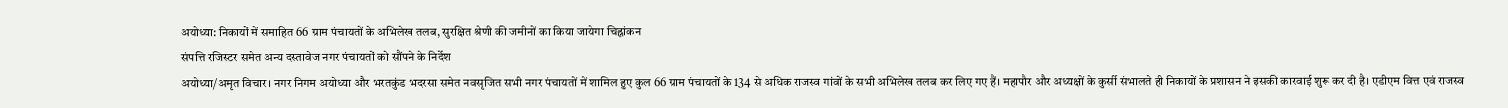अयोध्या: निकायों में समाहित 66 ग्राम पंचायतों के अभिलेख तलब, सुरक्षित श्रेणी की जमीनों का किया जायेगा चिह्नांकन
संपत्ति रजिस्टर समेत अन्य दस्तावेज नगर पंचायतों को सौंपने के निर्देश
अयोध्या/अमृत विचार। नगर निगम अयोध्या और भरतकुंड भदरसा समेत नवसृजित सभी नगर पंचायतों में शामिल हुए कुल 66 ग्राम पंचायतों के 134 से अधिक राजस्व गांवों के सभी अभिलेख तलब कर लिए गए हैं। महापौर और अध्यक्षों के कुर्सी संभालते ही निकायों के प्रशासन ने इसकी कारवाई शुरू कर दी है। एडीएम वित्त एवं राजस्व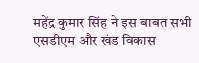महेंद्र कुमार सिंह ने इस बाबत सभी एसडीएम और खंड विकास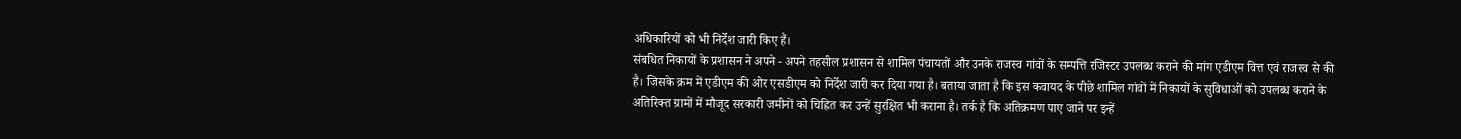अधिकारियों को भी निर्देश जारी किए हैं।
संबधित निकायों के प्रशासन ने अपने - अपने तहसील प्रशासन से शामिल पंचायतों और उनके राजस्व गांवों के सम्पत्ति रजिस्टर उपलब्ध कराने की मांग एडीएम वित्त एवं राजस्व से की है। जिसके क्रम में एडीएम की ओर एसडीएम को निर्देश जारी कर दिया गया है। बताया जाता है कि इस कवायद के पीछे शामिल गांवों में निकायों के सुविधाओं को उपलब्ध कराने के अतिरिक्त ग्रामों में मौजूद सरकारी जमीनों को चिह्नित कर उन्हें सुरक्षित भी कराना है। तर्क है कि अतिक्रमण पाए जाने पर इन्हें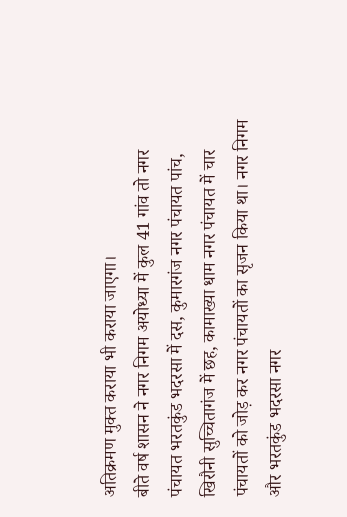अतिक्रमण मुक्त कराया भी कराया जाएगा।
बीते वर्ष शासन ने नगर निगम अयोध्या में कुल 41 गांव तो नगर पंचायत भरतकुंड भदरसा में दस, कुमारगंज नगर पंचायत पांच, खिरौनी सुच्चितागंज में छह, कामाख्या धाम नगर पंचायत में चार पंचायतों को जोड़ कर नगर पंचायतों का सृजन किया था। नगर निगम और भरतकुंड भदरसा नगर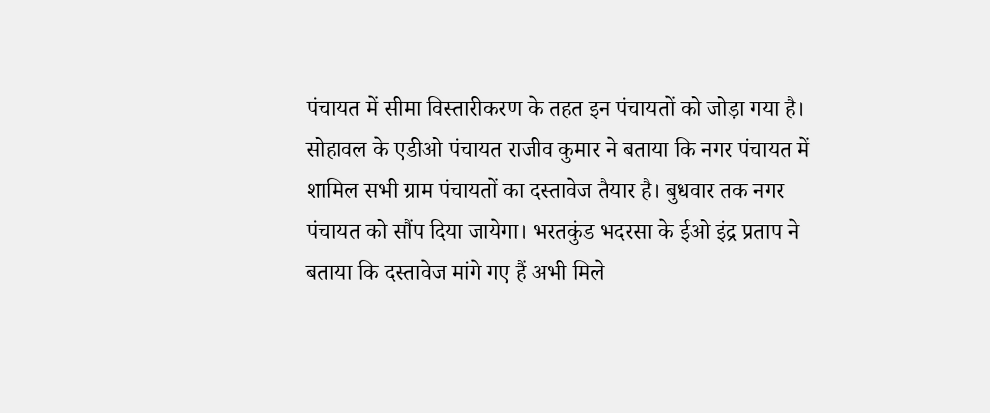पंचायत में सीमा विस्तारीकरण के तहत इन पंचायतों को जोड़ा गया है। सोहावल के एडीओ पंचायत राजीव कुमार ने बताया कि नगर पंचायत में शामिल सभी ग्राम पंचायतों का दस्तावेज तैयार है। बुधवार तक नगर पंचायत को सौंप दिया जायेगा। भरतकुंड भदरसा के ईओ इंद्र प्रताप ने बताया कि दस्तावेज मांगे गए हैं अभी मिले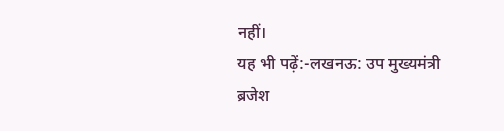नहीं।
यह भी पढ़ें:-लखनऊ: उप मुख्यमंत्री ब्रजेश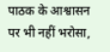पाठक के आश्वासन पर भी नहीं भरोसा,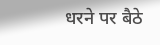धरने पर बैठे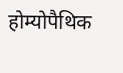होम्योपैथिक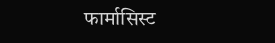फार्मासिस्ट